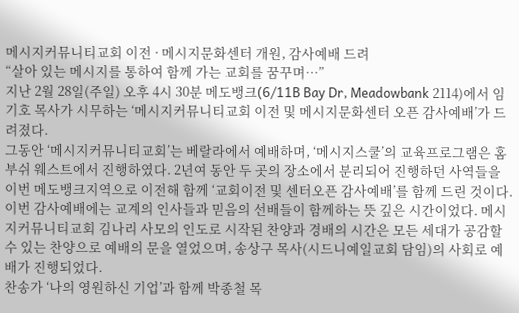메시지커뮤니티교회 이전 · 메시지문화센터 개원, 감사예배 드려
“살아 있는 메시지를 통하여 함께 가는 교회를 꿈꾸며…”
지난 2월 28일(주일) 오후 4시 30분 메도뱅크(6/11B Bay Dr, Meadowbank 2114)에서 임기호 목사가 시무하는 ‘메시지커뮤니티교회 이전 및 메시지문화센터 오픈 감사예배’가 드려졌다.
그동안 ‘메시지커뮤니티교회’는 베랄라에서 예배하며, ‘메시지스쿨’의 교육프로그램은 홈부쉬 웨스트에서 진행하였다. 2년여 동안 두 곳의 장소에서 분리되어 진행하던 사역들을 이번 메도뱅크지역으로 이전해 함께 ‘교회이전 및 센터오픈 감사예배’를 함께 드린 것이다.
이번 감사예배에는 교계의 인사들과 믿음의 선배들이 함께하는 뜻 깊은 시간이었다. 메시지커뮤니티교회 김나리 사모의 인도로 시작된 찬양과 경배의 시간은 모든 세대가 공감할 수 있는 찬양으로 예배의 문을 열었으며, 송상구 목사(시드니예일교회 담임)의 사회로 예배가 진행되었다.
찬송가 ‘나의 영원하신 기업’과 함께 박종철 목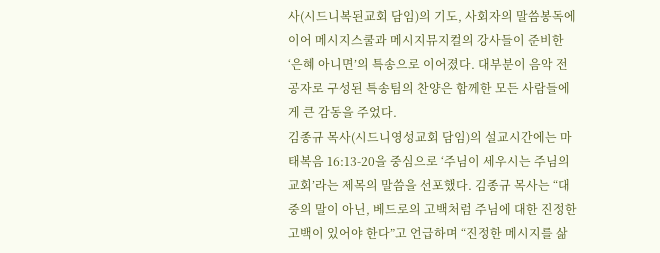사(시드니복된교회 담임)의 기도, 사회자의 말씀봉독에 이어 메시지스쿨과 메시지뮤지컬의 강사들이 준비한 ‘은혜 아니면’의 특송으로 이어졌다. 대부분이 음악 전공자로 구성된 특송팀의 찬양은 함께한 모든 사람들에게 큰 감동을 주었다.
김종규 목사(시드니영성교회 담임)의 설교시간에는 마태복음 16:13-20을 중심으로 ‘주님이 세우시는 주님의 교회’라는 제목의 말씀을 선포했다. 김종규 목사는 “대중의 말이 아닌, 베드로의 고백처럼 주님에 대한 진정한 고백이 있어야 한다”고 언급하며 “진정한 메시지를 삶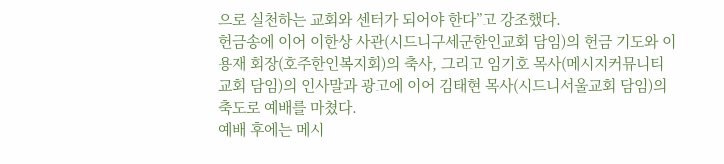으로 실천하는 교회와 센터가 되어야 한다”고 강조했다.
헌금송에 이어 이한상 사관(시드니구세군한인교회 담임)의 헌금 기도와 이용재 회장(호주한인복지회)의 축사, 그리고 임기호 목사(메시지커뮤니티교회 담임)의 인사말과 광고에 이어 김태현 목사(시드니서울교회 담임)의 축도로 예배를 마쳤다.
예배 후에는 메시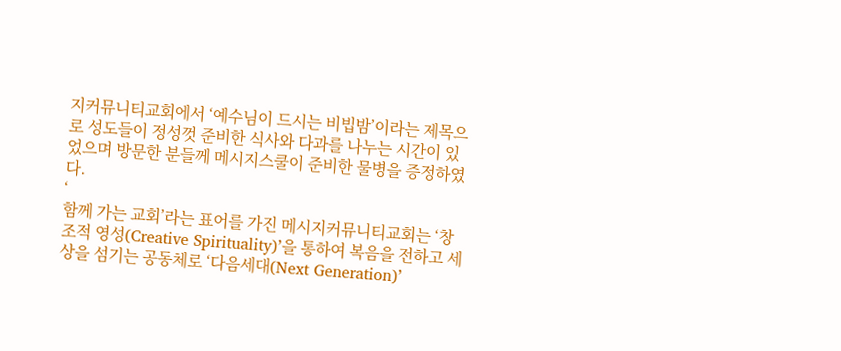지커뮤니티교회에서 ‘예수님이 드시는 비빕밤’이라는 제목으로 성도들이 정성껏 준비한 식사와 다과를 나누는 시간이 있었으며 방문한 분들께 메시지스쿨이 준비한 물병을 증정하였다.
‘
함께 가는 교회’라는 표어를 가진 메시지커뮤니티교회는 ‘창조적 영성(Creative Spirituality)’을 통하여 복음을 전하고 세상을 섬기는 공동체로 ‘다음세대(Next Generation)’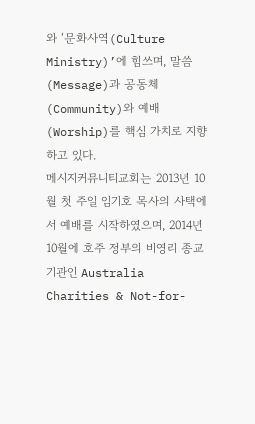와 ‘문화사역(Culture Ministry)’에 힘쓰며, 말씀(Message)과 공동체(Community)와 예배(Worship)를 핵심 가치로 지향하고 있다.
메시지커뮤니티교회는 2013년 10월 첫 주일 임기호 목사의 사택에서 예배를 시작하였으며, 2014년 10월에 호주 정부의 비영리 종교 기관인 Australia Charities & Not-for-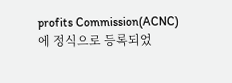profits Commission(ACNC) 에 정식으로 등록되었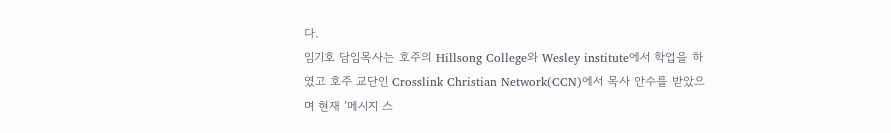다.
임기호 담임목사는 호주의 Hillsong College와 Wesley institute에서 학업을 하였고 호주 교단인 Crosslink Christian Network(CCN)에서 목사 안수를 받았으며 현재 ‘메시지 스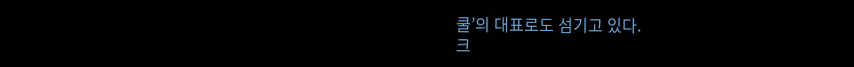쿨’의 대표로도 섬기고 있다.
크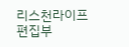리스천라이프 편집부